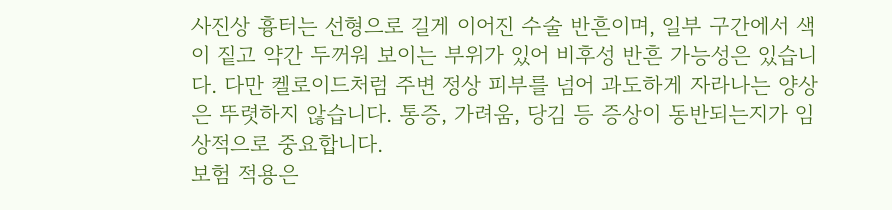사진상 흉터는 선형으로 길게 이어진 수술 반흔이며, 일부 구간에서 색이 짙고 약간 두꺼워 보이는 부위가 있어 비후성 반흔 가능성은 있습니다. 다만 켈로이드처럼 주변 정상 피부를 넘어 과도하게 자라나는 양상은 뚜렷하지 않습니다. 통증, 가려움, 당김 등 증상이 동반되는지가 임상적으로 중요합니다.
보험 적용은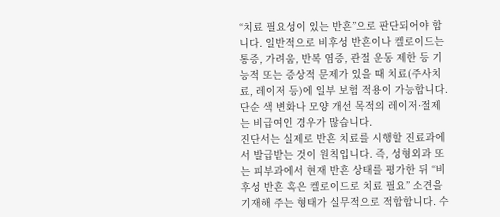“치료 필요성이 있는 반흔”으로 판단되어야 합니다. 일반적으로 비후성 반흔이나 켈로이드는 통증, 가려움, 반복 염증, 관절 운동 제한 등 기능적 또는 증상적 문제가 있을 때 치료(주사치료, 레이저 등)에 일부 보험 적용이 가능합니다. 단순 색 변화나 모양 개선 목적의 레이저·절제는 비급여인 경우가 많습니다.
진단서는 실제로 반흔 치료를 시행할 진료과에서 발급받는 것이 원칙입니다. 즉, 성형외과 또는 피부과에서 현재 반흔 상태를 평가한 뒤 “비후성 반흔 혹은 켈로이드로 치료 필요” 소견을 기재해 주는 형태가 실무적으로 적합합니다. 수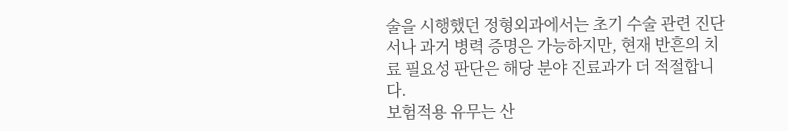술을 시행했던 정형외과에서는 초기 수술 관련 진단서나 과거 병력 증명은 가능하지만, 현재 반흔의 치료 필요성 판단은 해당 분야 진료과가 더 적절합니다.
보험적용 유무는 산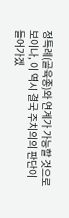정특례(골육종)와 연계가 가능할 것으로 보이나, 이 역시 결국 주치의의 판단이 들어가겠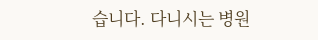습니다. 다니시는 병원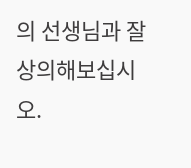의 선생님과 잘 상의해보십시오.